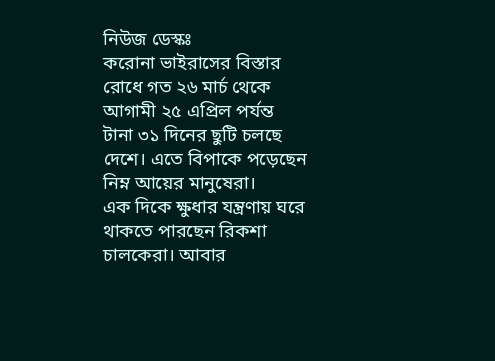নিউজ ডেস্কঃ
করোনা ভাইরাসের বিস্তার রোধে গত ২৬ মার্চ থেকে আগামী ২৫ এপ্রিল পর্যন্ত টানা ৩১ দিনের ছুটি চলছে দেশে। এতে বিপাকে পড়েছেন নিম্ন আয়ের মানুষেরা।
এক দিকে ক্ষুধার যন্ত্রণায় ঘরে থাকতে পারছেন রিকশা চালকেরা। আবার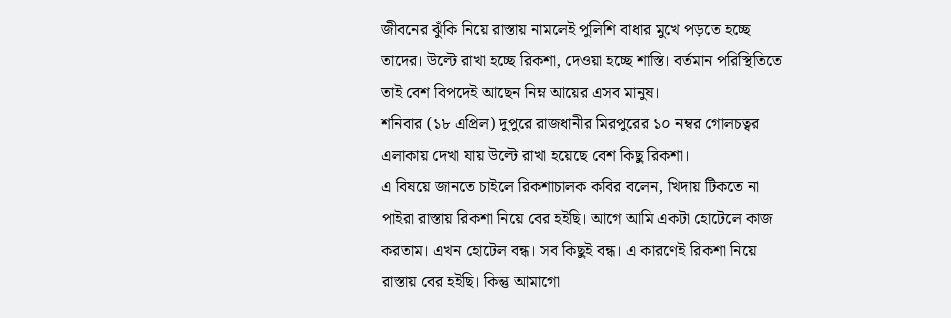জীবনের ঝুঁকি নিয়ে রাস্তায় নামলেই পুলিশি বাধার মুখে পড়তে হচ্ছে তাদের। উল্টে রাখা হচ্ছে রিকশা, দেওয়া হচ্ছে শাস্তি। বর্তমান পরিস্থিতিতে তাই বেশ বিপদেই আছেন নিম্ন আয়ের এসব মানুষ।
শনিবার (১৮ এপ্রিল) দুপুরে রাজধানীর মিরপুরের ১০ নম্বর গোলচত্বর এলাকায় দেখা যায় উল্টে রাখা হয়েছে বেশ কিছু রিকশা।
এ বিষয়ে জানতে চাইলে রিকশাচালক কবির বলেন, খিদায় টিকতে না পাইরা রাস্তায় রিকশা নিয়ে বের হইছি। আগে আমি একটা হোটেলে কাজ করতাম। এখন হোটেল বন্ধ। সব কিছুই বন্ধ। এ কারণেই রিকশা নিয়ে রাস্তায় বের হইছি। কিন্তু আমাগো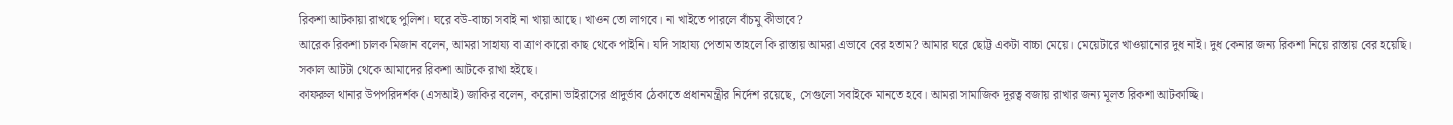রিকশা আটকায়া রাখছে পুলিশ। ঘরে বউ-বাচ্চা সবাই না খায়া আছে। খাওন তো লাগবে। না খাইতে পারলে বাঁচমু কীভাবে?
আরেক রিকশা চালক মিজান বলেন, আমরা সাহায্য বা ত্রাণ কারো কাছ থেকে পাইনি। যদি সাহায্য পেতাম তাহলে কি রাস্তায় আমরা এভাবে বের হতাম? আমার ঘরে ছোট্ট একটা বাচ্চা মেয়ে। মেয়েটারে খাওয়ানোর দুধ নাই। দুধ কেনার জন্য রিকশা নিয়ে রাস্তায় বের হয়েছি। সকাল আটটা থেকে আমাদের রিকশা আটকে রাখা হইছে।
কাফরুল থানার উপপরিদর্শক (এসআই) জাকির বলেন, করোনা ভাইরাসের প্রাদুর্ভাব ঠেকাতে প্রধানমন্ত্রীর নির্দেশ রয়েছে, সেগুলো সবাইকে মানতে হবে। আমরা সামাজিক দূরত্ব বজায় রাখার জন্য মূলত রিকশা আটকাচ্ছি।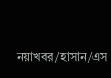নয়াখবর/হাসান/এস